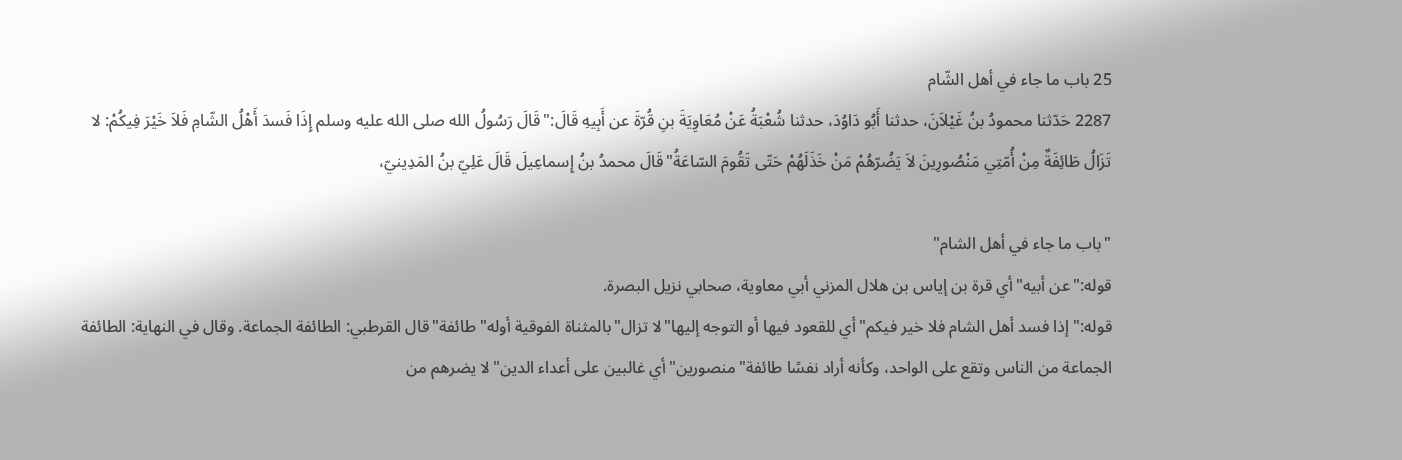25 باب ما جاء في أهل الشّام
2287 حَدّثنا محمودُ بنُ غَيْلاَنَ، حدثنا أَبُو دَاوُدَ، حدثنا شُعْبَةُ عَنْ مُعَاوِيَةَ بنِ قُرّةَ عن أَبِيهِ قَالَ:"قَالَ رَسُولُ الله صلى الله عليه وسلم إِذَا فَسدَ أَهْلُ الشّامِ فَلاَ خَيْرَ فِيكُمْ: لا تَزَالُ طَائِفَةٌ مِنْ أُمّتِي مَنْصُورِينَ لاَ يَضُرّهُمْ مَنْ خَذَلَهُمْ حَتّى تَقُومَ السّاعَةُ"قَالَ محمدُ بنُ إِسماعِيلَ قَالَ عَلِيّ بنُ المَدِينيّ،

"باب ما جاء في أهل الشام"
قوله:"عن أبيه"أي قرة بن إياس بن هلال المزني أبي معاوية، صحابي نزيل البصرة.
قوله:"إذا فسد أهل الشام فلا خير فيكم"أي للقعود فيها أو التوجه إليها"لا تزال"بالمثناة الفوقية أوله"طائفة"قال القرطبي: الطائفة الجماعة. وقال في النهاية: الطائفة الجماعة من الناس وتقع على الواحد، وكأنه أراد نفسًا طائفة"منصورين"أي غالبين على أعداء الدين"لا يضرهم من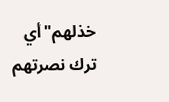خذلهم"أي ترك نصرتهم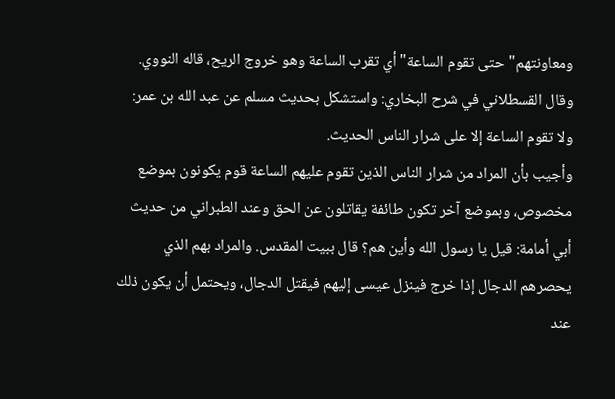ومعاونتهم"حتى تقوم الساعة"أي تقرب الساعة وهو خروج الريح، قاله النووي. وقال القسطلاني في شرح البخاري: واستشكل بحديث مسلم عن عبد الله بن عمر: ولا تقوم الساعة إلا على شرار الناس الحديث.
وأجيب بأن المراد من شرار الناس الذين تقوم عليهم الساعة قوم يكونون بموضع مخصوص، وبموضع آخر تكون طائفة يقاتلون عن الحق وعند الطبراني من حديث أبي أمامة: قيل يا رسول الله وأين هم؟ قال ببيت المقدس. والمراد بهم الذي يحصرهم الدجال إذا خرج فينزل عيسى إليهم فيقتل الدجال، ويحتمل أن يكون ذلك عند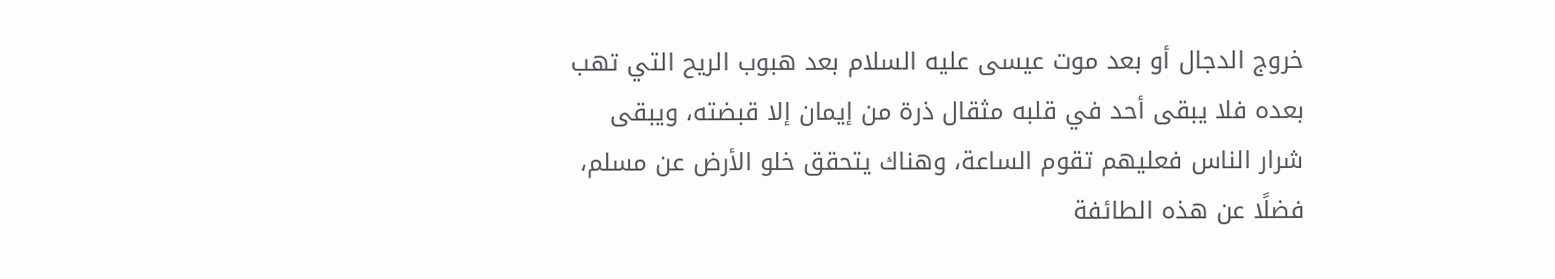خروج الدجال أو بعد موت عيسى عليه السلام بعد هبوب الريح التي تهب بعده فلا يبقى أحد في قلبه مثقال ذرة من إيمان إلا قبضته، ويبقى شرار الناس فعليهم تقوم الساعة، وهناك يتحقق خلو الأرض عن مسلم، فضلًا عن هذه الطائفة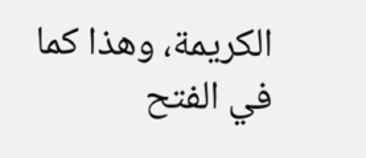الكريمة، وهذا كما في الفتح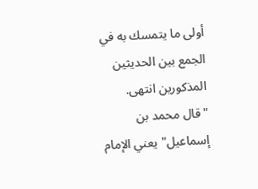أولى ما يتمسك به في الجمع بين الحديثين المذكورين انتهى.
"قال محمد بن إسماعيل"يعني الإمام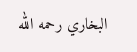البخاري رحمه الله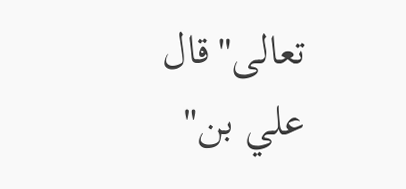تعالى"قال علي بن"